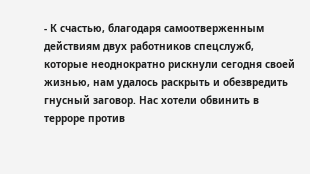- К счастью, благодаря самоотверженным действиям двух работников спецслужб, которые неоднократно рискнули сегодня своей жизнью, нам удалось раскрыть и обезвредить гнусный заговор. Нас хотели обвинить в терроре против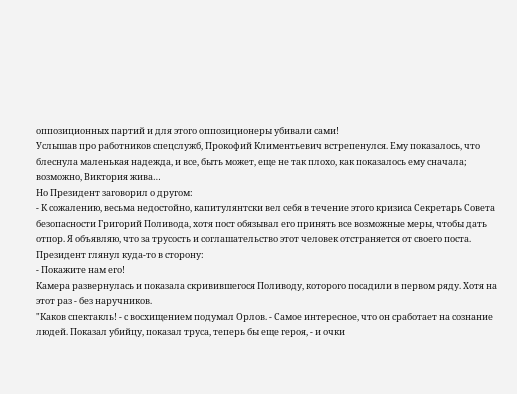оппозиционных партий и для этого оппозиционеры убивали сами!
Услышав про работников спецслужб, Прокофий Климентьевич встрепенулся. Ему показалось, что блеснула маленькая надежда, и все, быть может, еще не так плохо, как показалось ему сначала; возможно, Виктория жива…
Но Президент заговорил о другом:
- К сожалению, весьма недостойно, капитулянтски вел себя в течение этого кризиса Секретарь Совета безопасности Григорий Поливода, хотя пост обязывал его принять все возможные меры, чтобы дать отпор. Я объявляю, что за трусость и соглашательство этот человек отстраняется от своего поста.
Президент глянул куда-то в сторону:
- Покажите нам его!
Камера развернулась и показала скривившегося Поливоду, которого посадили в первом ряду. Хотя на этот раз - без наручников.
"Каков спектакль! - с восхищением подумал Орлов. - Самое интересное, что он сработает на сознание людей. Показал убийцу, показал труса, теперь бы еще героя, - и очки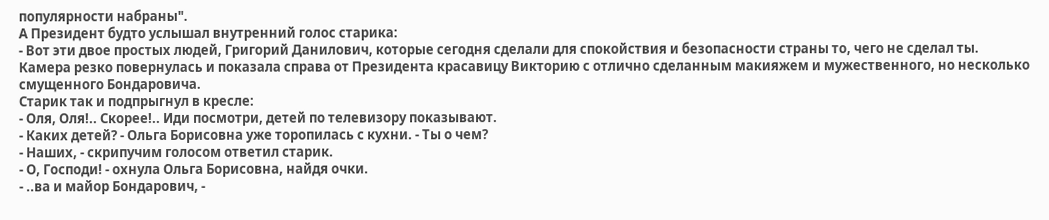популярности набраны".
А Президент будто услышал внутренний голос старика:
- Вот эти двое простых людей, Григорий Данилович, которые сегодня сделали для спокойствия и безопасности страны то, чего не сделал ты.
Камера резко повернулась и показала справа от Президента красавицу Викторию с отлично сделанным макияжем и мужественного, но несколько смущенного Бондаровича.
Старик так и подпрыгнул в кресле:
- Оля, Оля!.. Скорее!.. Иди посмотри, детей по телевизору показывают.
- Каких детей? - Ольга Борисовна уже торопилась с кухни. - Ты о чем?
- Наших, - скрипучим голосом ответил старик.
- О, Господи! - охнула Ольга Борисовна, найдя очки.
- ..ва и майор Бондарович, -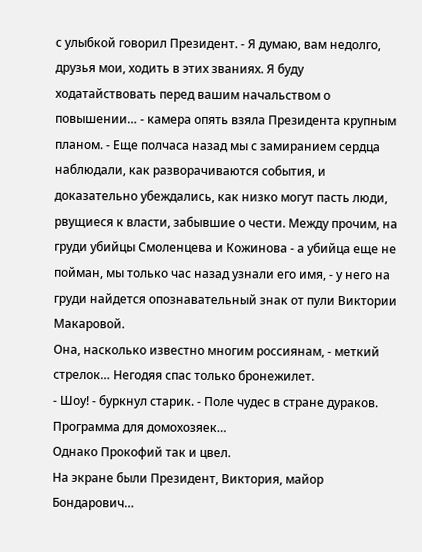с улыбкой говорил Президент. - Я думаю, вам недолго, друзья мои, ходить в этих званиях. Я буду ходатайствовать перед вашим начальством о повышении… - камера опять взяла Президента крупным планом. - Еще полчаса назад мы с замиранием сердца наблюдали, как разворачиваются события, и доказательно убеждались, как низко могут пасть люди, рвущиеся к власти, забывшие о чести. Между прочим, на груди убийцы Смоленцева и Кожинова - а убийца еще не пойман, мы только час назад узнали его имя, - у него на груди найдется опознавательный знак от пули Виктории Макаровой.
Она, насколько известно многим россиянам, - меткий стрелок… Негодяя спас только бронежилет.
- Шоу! - буркнул старик. - Поле чудес в стране дураков. Программа для домохозяек…
Однако Прокофий так и цвел.
На экране были Президент, Виктория, майор Бондарович…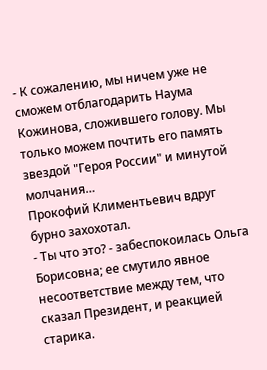- К сожалению, мы ничем уже не сможем отблагодарить Наума Кожинова, сложившего голову. Мы только можем почтить его память звездой "Героя России" и минутой молчания…
Прокофий Климентьевич вдруг бурно захохотал.
- Ты что это? - забеспокоилась Ольга Борисовна; ее смутило явное несоответствие между тем, что сказал Президент, и реакцией старика.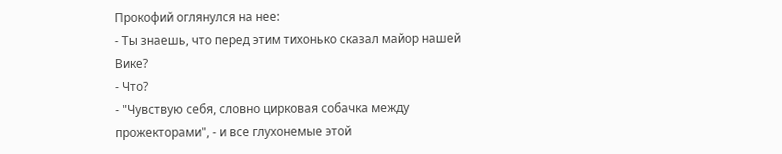Прокофий оглянулся на нее:
- Ты знаешь, что перед этим тихонько сказал майор нашей Вике?
- Что?
- "Чувствую себя, словно цирковая собачка между прожекторами", - и все глухонемые этой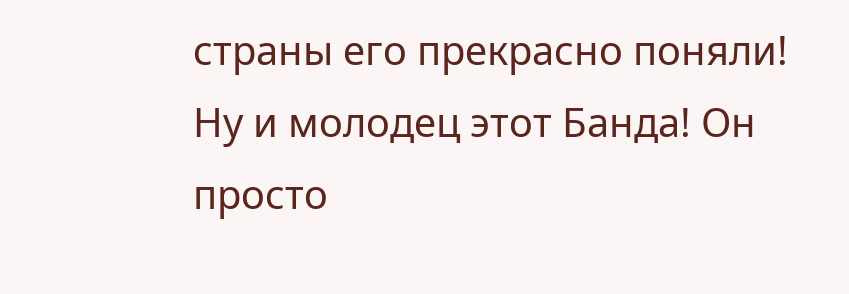страны его прекрасно поняли! Ну и молодец этот Банда! Он просто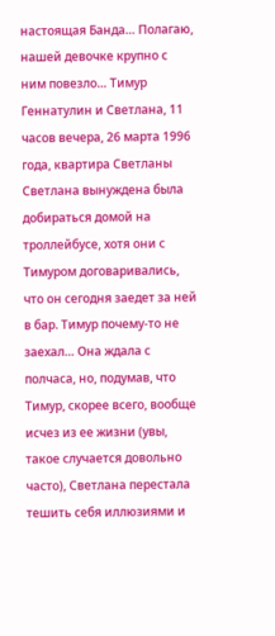настоящая Банда… Полагаю, нашей девочке крупно с ним повезло… Тимур Геннатулин и Светлана, 11 часов вечера, 26 марта 1996 года, квартира Светланы
Светлана вынуждена была добираться домой на троллейбусе, хотя они с Тимуром договаривались, что он сегодня заедет за ней в бар. Тимур почему-то не заехал… Она ждала с полчаса, но, подумав, что Тимур, скорее всего, вообще исчез из ее жизни (увы, такое случается довольно часто), Светлана перестала тешить себя иллюзиями и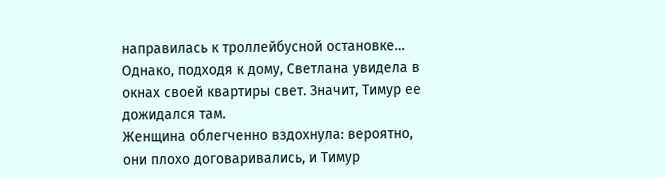направилась к троллейбусной остановке…
Однако, подходя к дому, Светлана увидела в окнах своей квартиры свет. Значит, Тимур ее дожидался там.
Женщина облегченно вздохнула: вероятно, они плохо договаривались, и Тимур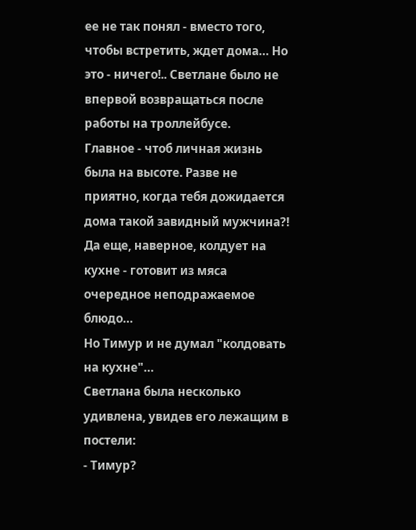ее не так понял - вместо того, чтобы встретить, ждет дома… Но это - ничего!.. Светлане было не впервой возвращаться после работы на троллейбусе.
Главное - чтоб личная жизнь была на высоте. Разве не приятно, когда тебя дожидается дома такой завидный мужчина?! Да еще, наверное, колдует на кухне - готовит из мяса очередное неподражаемое блюдо…
Но Тимур и не думал "колдовать на кухне"…
Светлана была несколько удивлена, увидев его лежащим в постели:
- Тимур?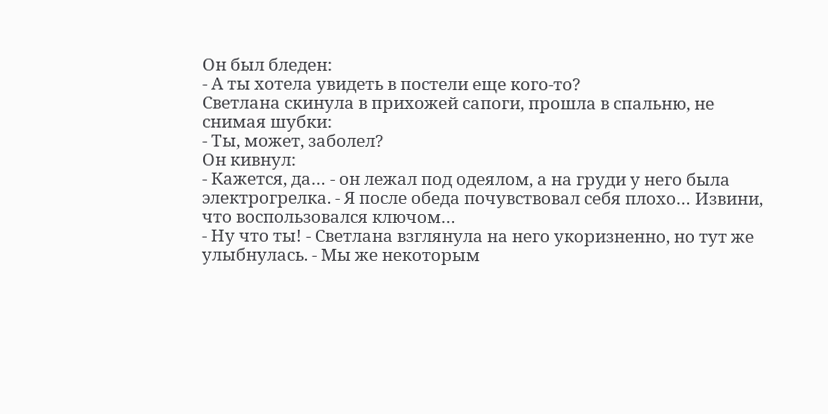Он был бледен:
- А ты хотела увидеть в постели еще кого-то?
Светлана скинула в прихожей сапоги, прошла в спальню, не снимая шубки:
- Ты, может, заболел?
Он кивнул:
- Кажется, да… - он лежал под одеялом, а на груди у него была электрогрелка. - Я после обеда почувствовал себя плохо… Извини, что воспользовался ключом…
- Ну что ты! - Светлана взглянула на него укоризненно, но тут же улыбнулась. - Мы же некоторым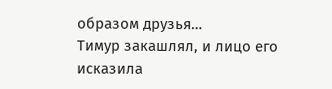образом друзья…
Тимур закашлял, и лицо его исказила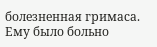болезненная гримаса. Ему было больно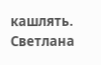кашлять.
Светлана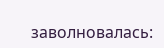заволновалась: